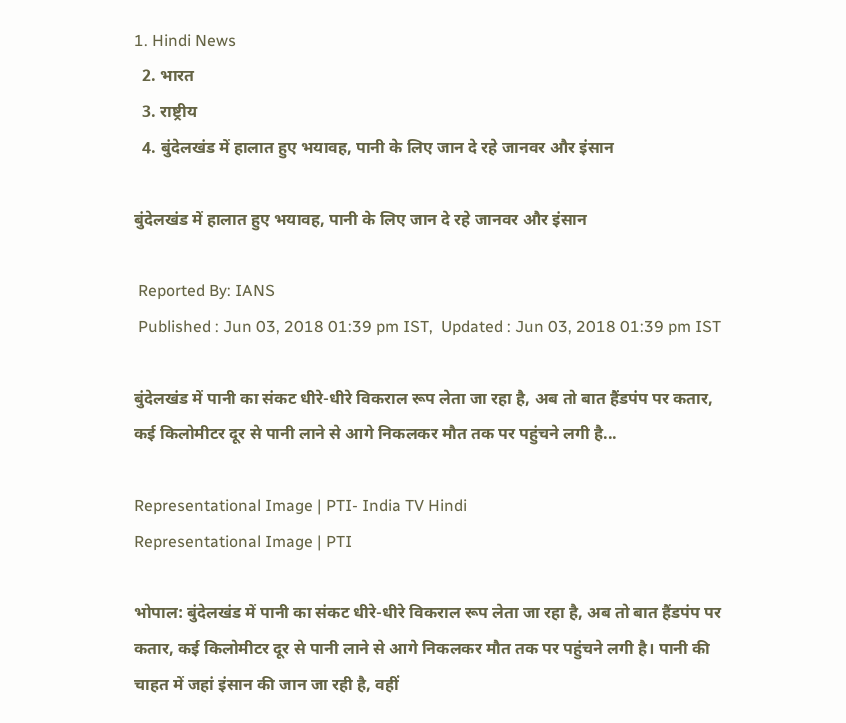1. Hindi News
  2. भारत
  3. राष्ट्रीय
  4. बुंदेलखंड में हालात हुए भयावह, पानी के लिए जान दे रहे जानवर और इंसान

बुंदेलखंड में हालात हुए भयावह, पानी के लिए जान दे रहे जानवर और इंसान

 Reported By: IANS
 Published : Jun 03, 2018 01:39 pm IST,  Updated : Jun 03, 2018 01:39 pm IST

बुंदेलखंड में पानी का संकट धीरे-धीरे विकराल रूप लेता जा रहा है, अब तो बात हैंडपंप पर कतार, कई किलोमीटर दूर से पानी लाने से आगे निकलकर मौत तक पर पहुंचने लगी है...

Representational Image | PTI- India TV Hindi
Representational Image | PTI

भोपाल: बुंदेलखंड में पानी का संकट धीरे-धीरे विकराल रूप लेता जा रहा है, अब तो बात हैंडपंप पर कतार, कई किलोमीटर दूर से पानी लाने से आगे निकलकर मौत तक पर पहुंचने लगी है। पानी की चाहत में जहां इंसान की जान जा रही है, वहीं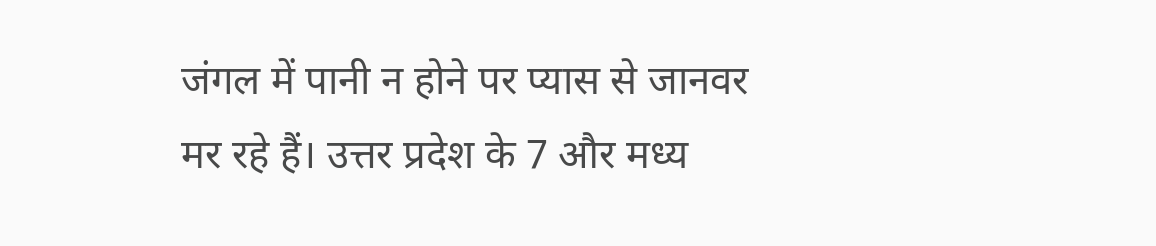जंगल में पानी न होने पर प्यास से जानवर मर रहे हैं। उत्तर प्रदेश के 7 और मध्य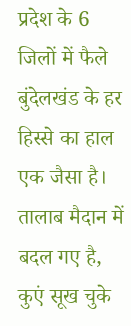प्रदेश के 6 जिलों में फैले बुंदेलखंड के हर हिस्से का हाल एक जैसा है। तालाब मैदान में बदल गए है, कुएं सूख चुके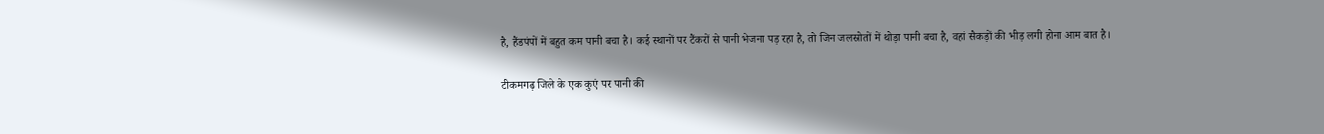है, हैंडपंपों में बहुत कम पानी बचा है। कई स्थानों पर टैंकरों से पानी भेजना पड़ रहा है, तो जिन जलस्रोतों में थोड़ा पानी बचा है, वहां सैकड़ों की भीड़ लगी होना आम बात है।

टीकमगढ़ जिले के एक कुएं पर पानी की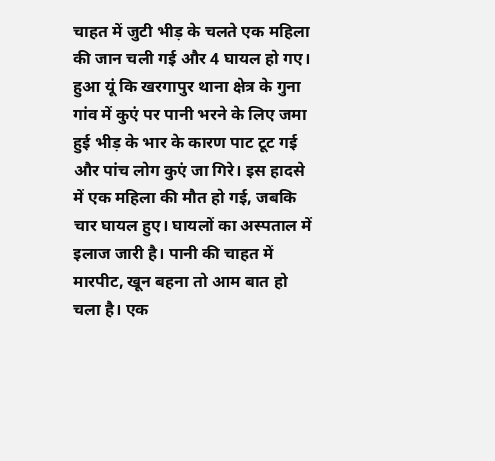चाहत में जुटी भीड़ के चलते एक महिला की जान चली गई और 4 घायल हो गए। हुआ यूं कि खरगापुर थाना क्षेत्र के गुना गांव में कुएं पर पानी भरने के लिए जमा हुई भीड़ के भार के कारण पाट टूट गई और पांच लोग कुएं जा गिरे। इस हादसे में एक महिला की मौत हो गई, जबकि चार घायल हुए। घायलों का अस्पताल में इलाज जारी है। पानी की चाहत में मारपीट, खून बहना तो आम बात हो चला है। एक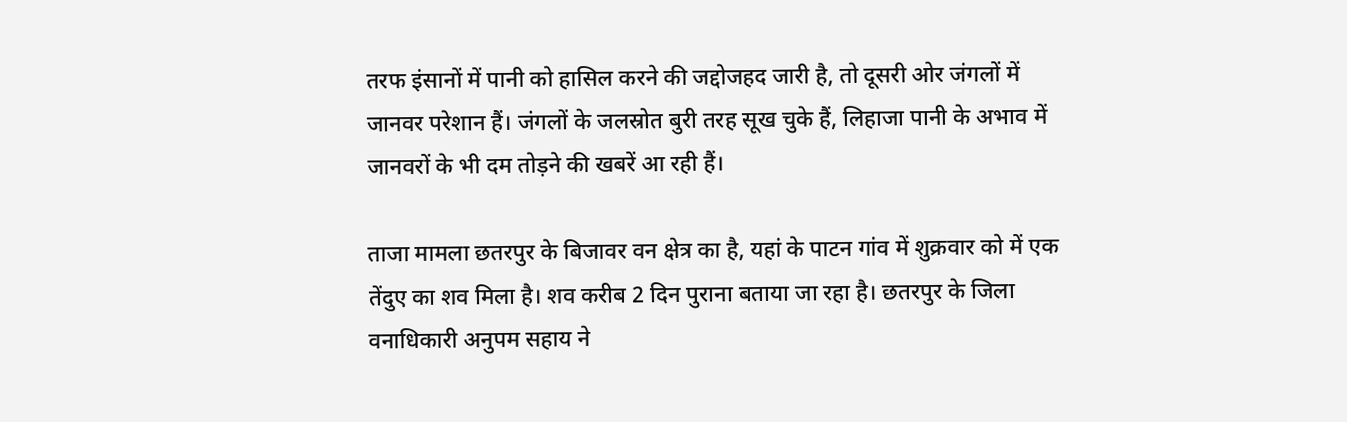तरफ इंसानों में पानी को हासिल करने की जद्दोजहद जारी है, तो दूसरी ओर जंगलों में जानवर परेशान हैं। जंगलों के जलस्रोत बुरी तरह सूख चुके हैं, लिहाजा पानी के अभाव में जानवरों के भी दम तोड़ने की खबरें आ रही हैं।

ताजा मामला छतरपुर के बिजावर वन क्षेत्र का है, यहां के पाटन गांव में शुक्रवार को में एक तेंदुए का शव मिला है। शव करीब 2 दिन पुराना बताया जा रहा है। छतरपुर के जिला वनाधिकारी अनुपम सहाय ने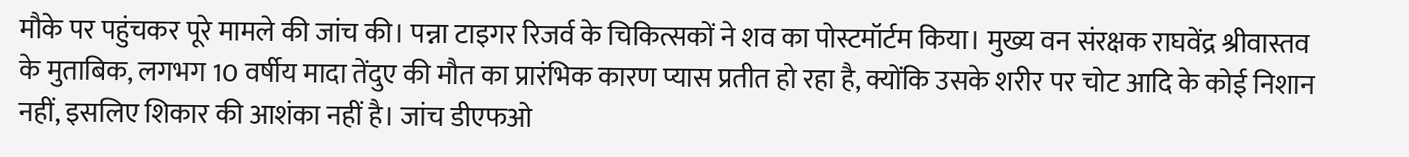मौके पर पहुंचकर पूरे मामले की जांच की। पन्ना टाइगर रिजर्व के चिकित्सकों ने शव का पोस्टमॉर्टम किया। मुख्य वन संरक्षक राघवेंद्र श्रीवास्तव के मुताबिक, लगभग 10 वर्षीय मादा तेंदुए की मौत का प्रारंभिक कारण प्यास प्रतीत हो रहा है, क्योंकि उसके शरीर पर चोट आदि के कोई निशान नहीं, इसलिए शिकार की आशंका नहीं है। जांच डीएफओ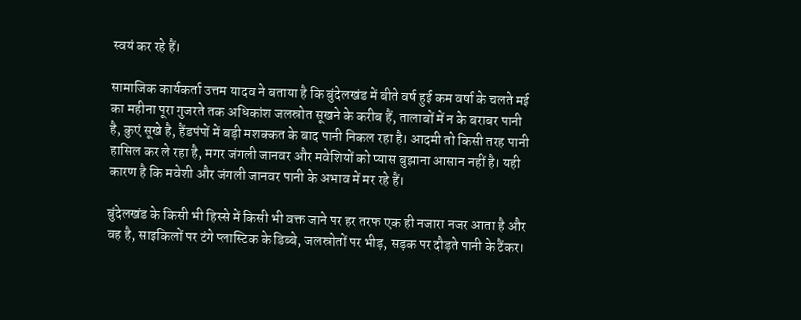स्वयं कर रहे हैं।

सामाजिक कार्यकर्ता उत्तम यादव ने बताया है कि बुंदेलखंड में बीते वर्ष हुई कम वर्षा के चलते मई का महीना पूरा गुजरते तक अधिकांश जलस्रोत सूखने के करीब हैं, तालाबों में न के बराबर पानी है, कुएं सूखे है, हैंडपंपों में बड़ी मशक्कत के बाद पानी निकल रहा है। आदमी तो किसी तरह पानी हासिल कर ले रहा है, मगर जंगली जानवर और मवेशियों को प्यास बुझाना आसान नहीं है। यही कारण है कि मवेशी और जंगली जानवर पानी के अभाव में मर रहे हैं।

बुंदेलखंड के किसी भी हिस्से में किसी भी वक्त जाने पर हर तरफ एक ही नजारा नजर आता है और वह है, साइकिलों पर टंगे प्लास्टिक के डिब्बे, जलस्रोतों पर भीड़, सड़क पर दौड़ते पानी के टैंकर।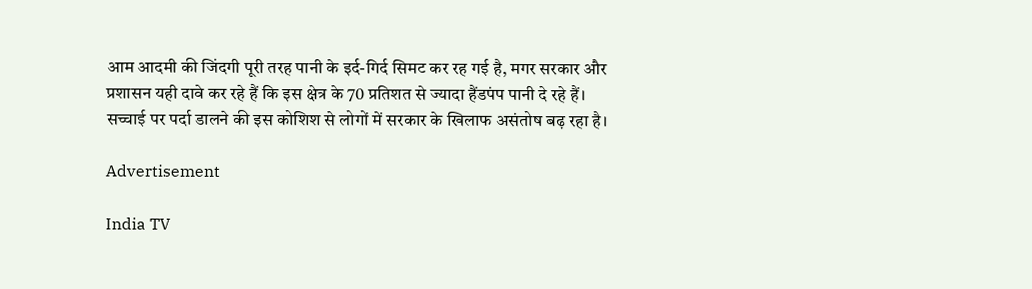आम आदमी की जिंदगी पूरी तरह पानी के इर्द-गिर्द सिमट कर रह गई है, मगर सरकार और प्रशासन यही दावे कर रहे हैं कि इस क्षेत्र के 70 प्रतिशत से ज्यादा हैंडपंप पानी दे रहे हैं। सच्चाई पर पर्दा डालने की इस कोशिश से लोगों में सरकार के खिलाफ असंतोष बढ़ रहा है।

Advertisement

India TV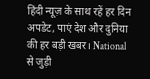हिंदी न्यूज़ के साथ रहें हर दिन अपडेट, पाएं देश और दुनिया की हर बड़ी खबर। National से जुड़ी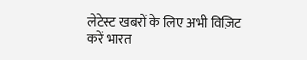लेटेस्ट खबरों के लिए अभी विज़िट करें भारत